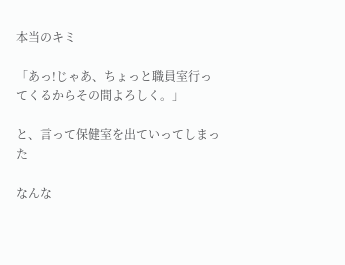本当のキミ

「あっ!じゃあ、ちょっと職員室行ってくるからその間よろしく。」

と、言って保健室を出ていってしまった

なんな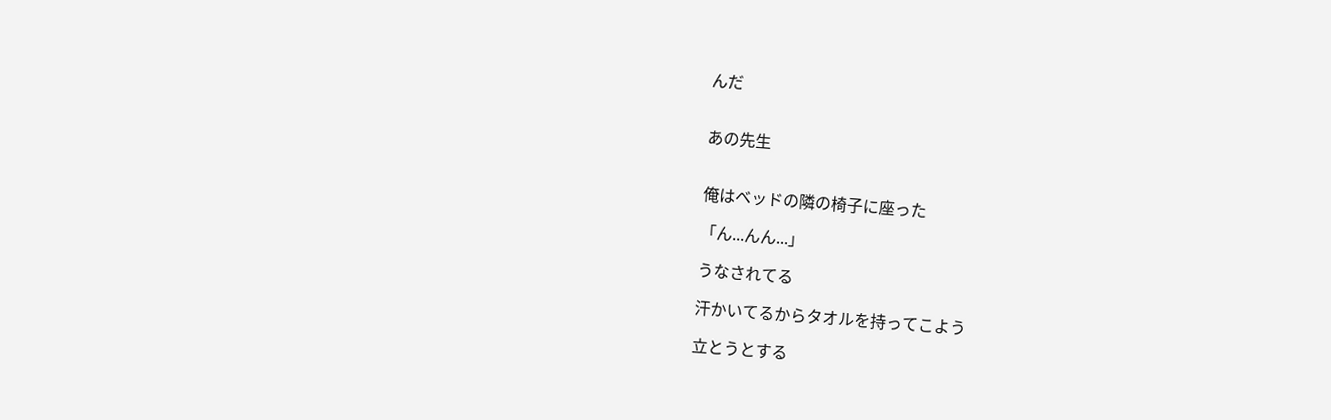んだ


あの先生


俺はベッドの隣の椅子に座った

「ん...んん...」

うなされてる

汗かいてるからタオルを持ってこよう

立とうとする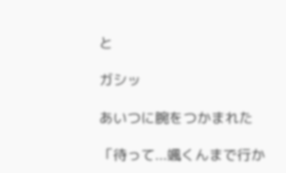と

ガシッ

あいつに腕をつかまれた

「待って...颯くんまで行か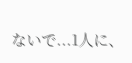ないで...1人に、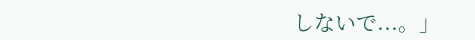しないで...。」